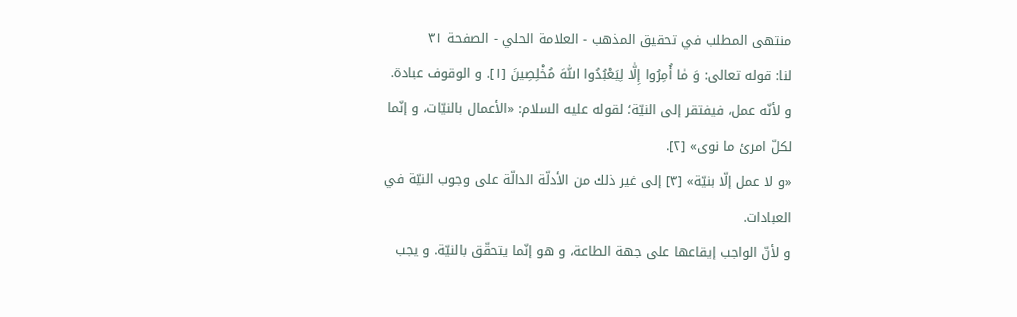منتهى المطلب في تحقيق المذهب - العلامة الحلي - الصفحة ٣١
لنا: قوله تعالى: وَ مٰا أُمِرُوا إِلّٰا لِيَعْبُدُوا اللّٰهَ مُخْلِصِينَ [١]. و الوقوف عبادة.
و لأنّه عمل، فيفتقر إلى النيّة؛ لقوله عليه السلام: «الأعمال بالنيّات، و إنّما لكلّ امرئ ما نوى» [٢].
«و لا عمل إلّا بنيّة» [٣] إلى غير ذلك من الأدلّة الدالّة على وجوب النيّة في العبادات.
و لأنّ الواجب إيقاعها على جهة الطاعة، و هو إنّما يتحقّق بالنيّة. و يجب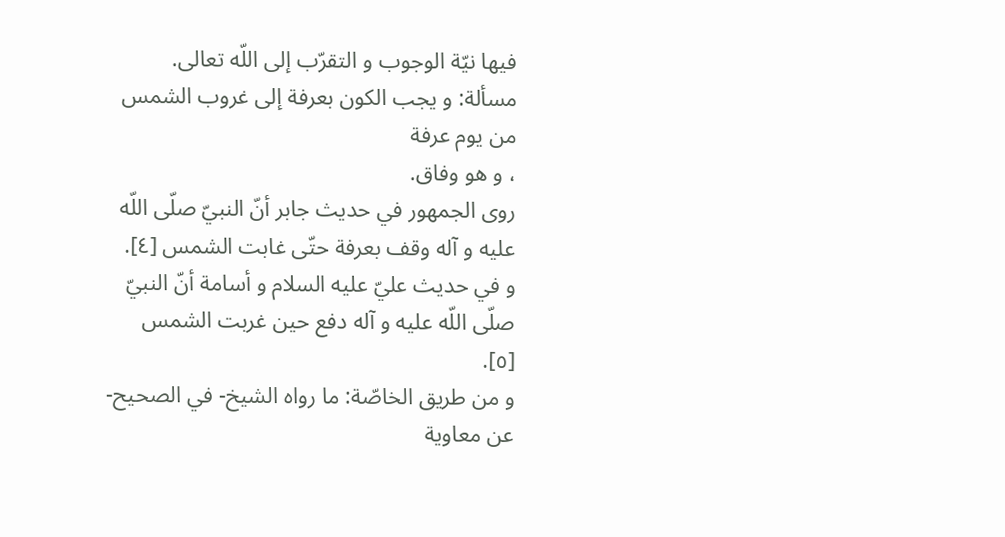فيها نيّة الوجوب و التقرّب إلى اللّه تعالى.
مسألة: و يجب الكون بعرفة إلى غروب الشمس من يوم عرفة
، و هو وفاق.
روى الجمهور في حديث جابر أنّ النبيّ صلّى اللّه عليه و آله وقف بعرفة حتّى غابت الشمس [٤].
و في حديث عليّ عليه السلام و أسامة أنّ النبيّ صلّى اللّه عليه و آله دفع حين غربت الشمس [٥].
و من طريق الخاصّة: ما رواه الشيخ- في الصحيح- عن معاوية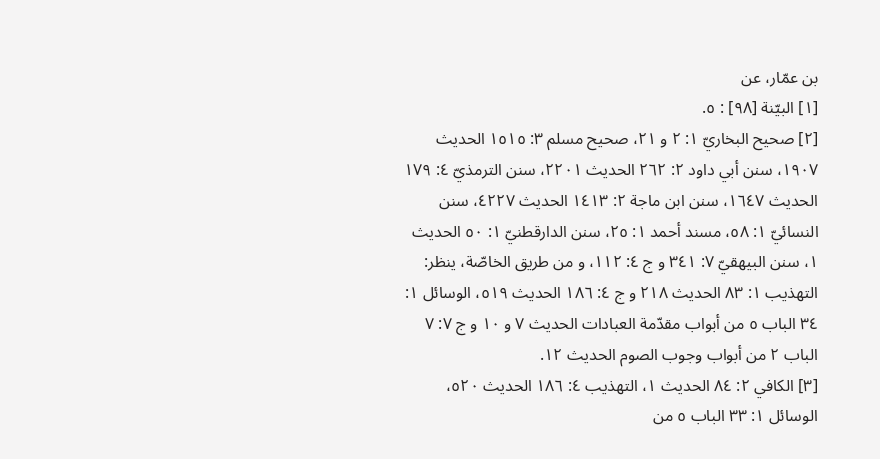بن عمّار، عن
[١] البيّنة [٩٨] : ٥.
[٢] صحيح البخاريّ ١: ٢ و ٢١، صحيح مسلم ٣: ١٥١٥ الحديث ١٩٠٧، سنن أبي داود ٢: ٢٦٢ الحديث ٢٢٠١، سنن الترمذيّ ٤: ١٧٩ الحديث ١٦٤٧، سنن ابن ماجة ٢: ١٤١٣ الحديث ٤٢٢٧، سنن النسائيّ ١: ٥٨، مسند أحمد ١: ٢٥، سنن الدارقطنيّ ١: ٥٠ الحديث ١، سنن البيهقيّ ٧: ٣٤١ و ج ٤: ١١٢، و من طريق الخاصّة، ينظر: التهذيب ١: ٨٣ الحديث ٢١٨ و ج ٤: ١٨٦ الحديث ٥١٩، الوسائل ١: ٣٤ الباب ٥ من أبواب مقدّمة العبادات الحديث ٧ و ١٠ و ج ٧: ٧ الباب ٢ من أبواب وجوب الصوم الحديث ١٢.
[٣] الكافي ٢: ٨٤ الحديث ١، التهذيب ٤: ١٨٦ الحديث ٥٢٠، الوسائل ١: ٣٣ الباب ٥ من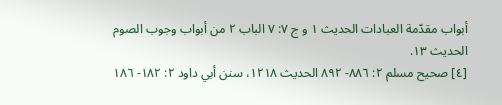أبواب مقدّمة العبادات الحديث ١ و ج ٧: ٧ الباب ٢ من أبواب وجوب الصوم الحديث ١٣.
[٤] صحيح مسلم ٢: ٨٨٦- ٨٩٢ الحديث ١٢١٨، سنن أبي داود ٢: ١٨٢- ١٨٦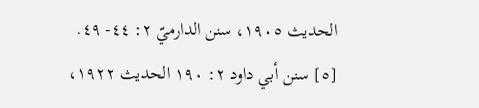الحديث ١٩٠٥، سنن الدارميّ ٢: ٤٤- ٤٩.
[٥] سنن أبي داود ٢: ١٩٠ الحديث ١٩٢٢،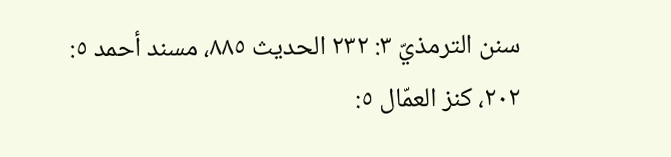سنن الترمذيّ ٣: ٢٣٢ الحديث ٨٨٥، مسند أحمد ٥: ٢٠٢، كنز العمّال ٥: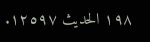١٩٨ الحديث ١٢٥٩٧.